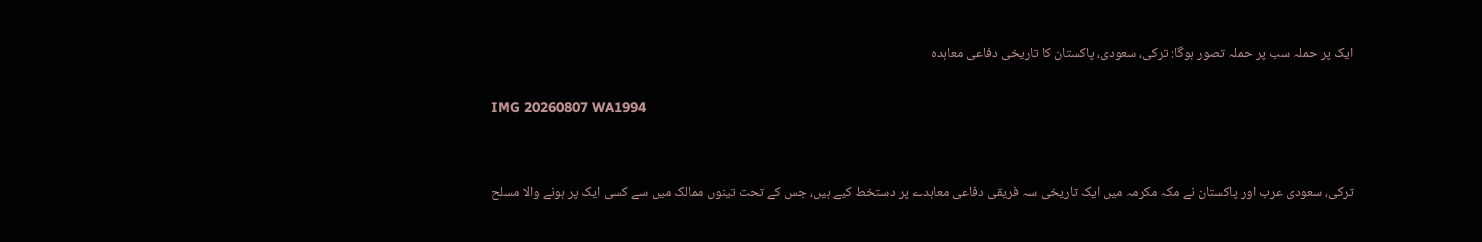ایک پر حملہ سب پر حملہ تصور ہوگا: ترکی، سعودی، پاکستان کا تاریخی دفاعی معاہدہ

IMG 20260807 WA1994


ترکی، سعودی عرب اور پاکستان نے مکہ مکرمہ میں ایک تاریخی سہ فریقی دفاعی معاہدے پر دستخط کیے ہیں، جس کے تحت تینوں ممالک میں سے کسی ایک پر ہونے والا مسلح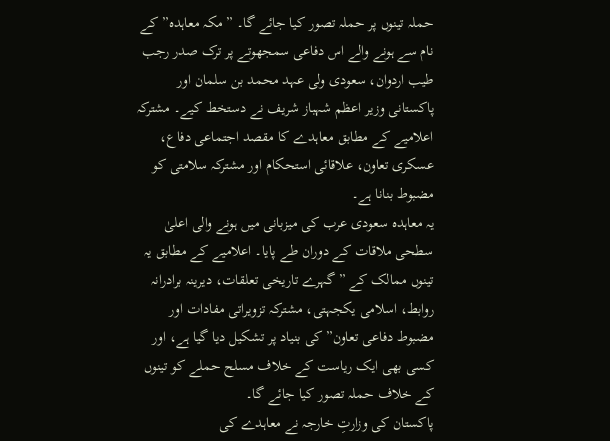حملہ تینوں پر حملہ تصور کیا جائے گا۔ ” مکہ معاہدہ” کے نام سے ہونے والے اس دفاعی سمجھوتے پر ترک صدر رجب طیب اردوان، سعودی ولی عہد محمد بن سلمان اور پاکستانی وزیر اعظم شہباز شریف نے دستخط کیے۔ مشترکہ اعلامیے کے مطابق معاہدے کا مقصد اجتماعی دفاع، عسکری تعاون، علاقائی استحکام اور مشترکہ سلامتی کو مضبوط بنانا ہے۔
یہ معاہدہ سعودی عرب کی میزبانی میں ہونے والی اعلیٰ سطحی ملاقات کے دوران طے پایا۔ اعلامیے کے مطابق یہ تینوں ممالک کے ” گہرے تاریخی تعلقات، دیرینہ برادرانہ روابط، اسلامی یکجہتی، مشترکہ تزویراتی مفادات اور مضبوط دفاعی تعاون” کی بنیاد پر تشکیل دیا گیا ہے، اور کسی بھی ایک ریاست کے خلاف مسلح حملے کو تینوں کے خلاف حملہ تصور کیا جائے گا۔
پاکستان کی وزارتِ خارجہ نے معاہدے کی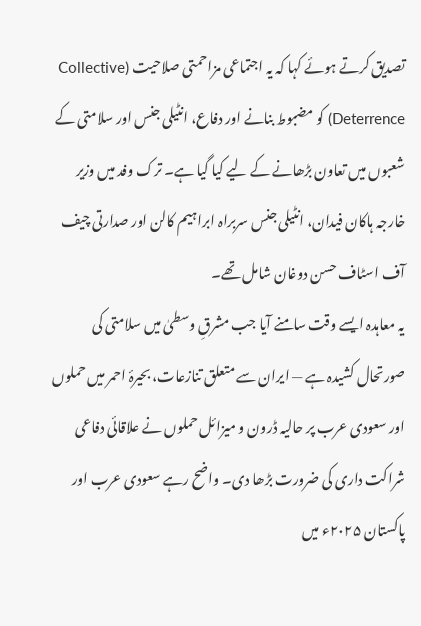تصدیق کرتے ہوئے کہا کہ یہ اجتماعی مزاحمتی صلاحیت (Collective Deterrence) کو مضبوط بنانے اور دفاع، انٹیلی جنس اور سلامتی کے شعبوں میں تعاون بڑھانے کے لیے کیا گیا ہے۔ ترک وفد میں وزیر خارجہ ہاکان فیدان، انٹیلی جنس سربراہ ابراہیم کالن اور صدارتی چیف آف اسٹاف حسن دوغان شامل تھے۔
یہ معاہدہ ایسے وقت سامنے آیا جب مشرقِ وسطیٰ میں سلامتی کی صورتحال کشیدہ ہے — ایران سے متعلق تنازعات، بحیرۂ احمر میں حملوں اور سعودی عرب پر حالیہ ڈرون و میزائل حملوں نے علاقائی دفاعی شراکت داری کی ضرورت بڑھا دی۔ واضح رہے سعودی عرب اور پاکستان ۲۰۲۵ء میں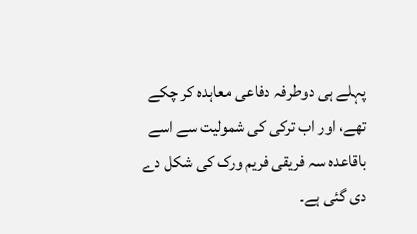پہلے ہی دوطرفہ دفاعی معاہدہ کر چکے تھے، اور اب ترکی کی شمولیت سے اسے باقاعدہ سہ فریقی فریم ورک کی شکل دے دی گئی ہے۔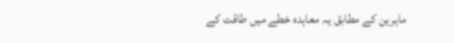ماہرین کے مطابق یہ معاہدہ خطے میں طاقت کے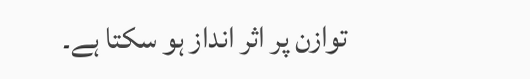توازن پر اثر انداز ہو سکتا ہے۔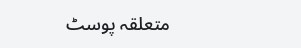متعلقہ پوسٹ